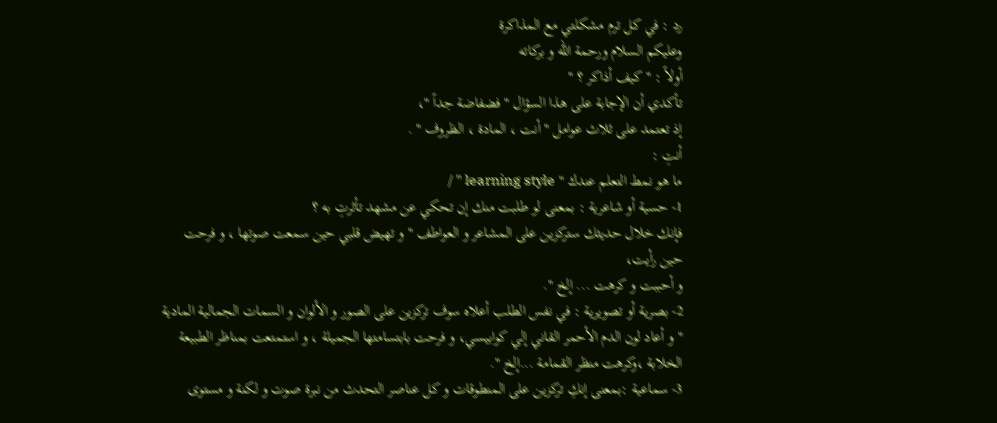رد : في كل ترم مشكلتي مع المذاكرة
وعليكم السلام ورحمة الله و بركاته
أولاً : " كيف أذاكر ؟ "
تأكدي أن الإجابة على هذا السؤال " فضفاضة جداً "،
إذ تعتمد على ثلاث عوامل " أنت ، المادة ، الظروف " .
أنتِ :
ما هو نمط التعلم عندك " learning style " /
1- حسية أو شاعرية : بمعنى لو طلبت منك إن تحكي عن مشهد تأثرتِ به ؟
فإنك خلال حديثك ستركزين على المشاعر و العواطف " و تهيض قلبي حين سمعت صوتها ، و فرحت حين رأيت،
و أحببت و كرهت ... إلخ ".
2- بصرية أو تصويرية : في نفس الطلب أعلاه سوف تركزين على الصور و الألوان و السمات الجمالية المادية
" و أعاد لون الدم الأحمر القاني إلي كوابيسي، و فرحت بابتسامتها الجميلة ، و استمتعت بمناظر الطبيعة الخلابة ،وكرهت منظر القمامة ...إلخ ".
3- سماعية :بمعنى إنكِ تركزين على المنطوقات و كل عناصر التحدث من نبرة صوت و لكنة و مستوى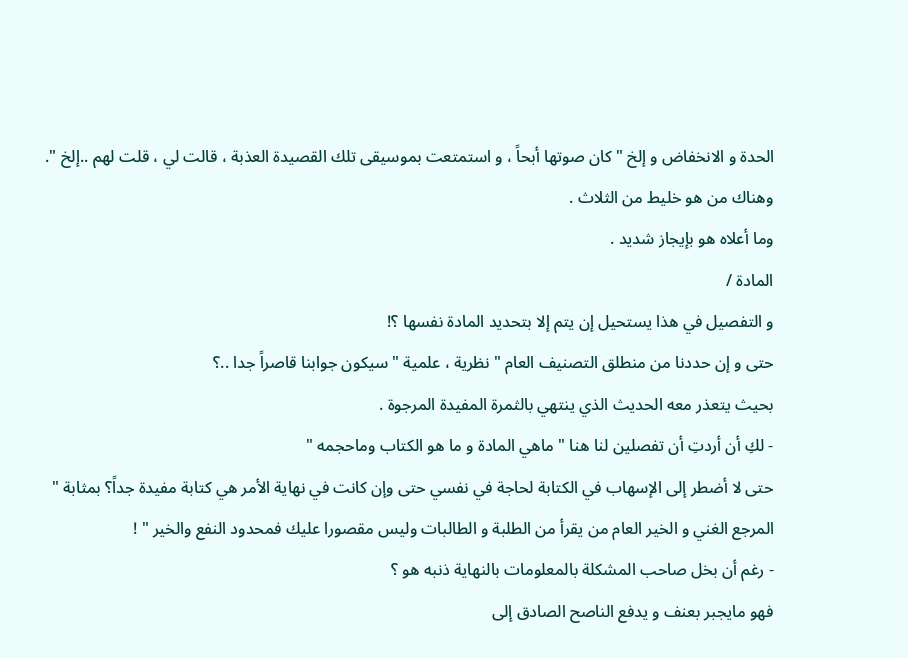الحدة و الانخفاض و إلخ " كان صوتها أبحاً ، و استمتعت بموسيقى تلك القصيدة العذبة ، قالت لي ، قلت لهم ..إلخ ".
وهناك من هو خليط من الثلاث .
وما أعلاه هو بإيجاز شديد .
المادة /
و التفصيل في هذا يستحيل إن يتم إلا بتحديد المادة نفسها ؟!
حتى و إن حددنا من منطلق التصنيف العام " نظرية ، علمية " سيكون جوابنا قاصراً جدا ..؟
بحيث يتعذر معه الحديث الذي ينتهي بالثمرة المفيدة المرجوة .
- لكِ أن أردتِ أن تفصلين لنا هنا " ماهي المادة و ما هو الكتاب وماحجمه "
حتى لا أضطر إلى الإسهاب في الكتابة لحاجة في نفسي حتى وإن كانت في نهاية الأمر هي كتابة مفيدة جداً؟ بمثابة " المرجع الغني و الخير العام من يقرأ من الطلبة و الطالبات وليس مقصورا عليك فمحدود النفع والخير " !
- رغم أن بخل صاحب المشكلة بالمعلومات بالنهاية ذنبه هو ؟
فهو مايجبر بعنف و يدفع الناصح الصادق إلى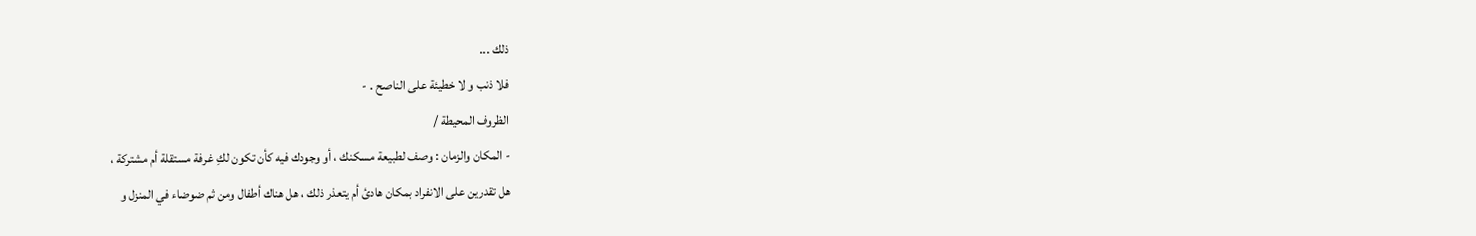ذلك ...
فلا ذنب و لا خطيئة على الناصح . -
الظروف المحيطة /
- المكان والزمان : وصف لطبيعة مسكنك ، أو وجودك فيه كأن تكون لكِ غرفة مستقلة أم مشتركة ،
هل تقدرين على الانفراد بمكان هادئ أم يتعذر ذلك ، هل هناك أطفال ومن ثم ضوضاء في المنزل و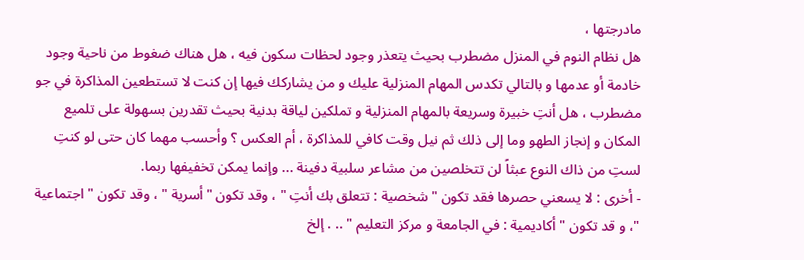مادرجتها ،
هل نظام النوم في المنزل مضطرب بحيث يتعذر وجود لحظات سكون فيه ، هل هناك ضغوط من ناحية وجود خادمة أو عدمها و بالتالي تكدس المهام المنزلية عليك و من يشاركك فيها إن كنت لا تستطعين المذاكرة في جو مضطرب ، هل أنتِ خبيرة وسريعة بالمهام المنزلية و تملكين لياقة بدنية بحيث تقدرين بسهولة على تلميع المكان و إنجاز الطهو وما إلى ذلك ثم نيل وقت كافي للمذاكرة ، أم العكس ؟ وأحسب مهما كان حتى لو كنتِ لستِ من ذاك النوع عبثاً لن تتخلصين من مشاعر سلبية دفينة ... وإنما يمكن تخفيفها ربما.
- أخرى : لا يسعني حصرها فقد تكون " شخصية : تتعلق بك أنتِ " ، وقد تكون "أسرية " ، وقد تكون " اجتماعية "، و قد تكون " أكاديمية : في الجامعة و مركز التعليم " .. . إلخ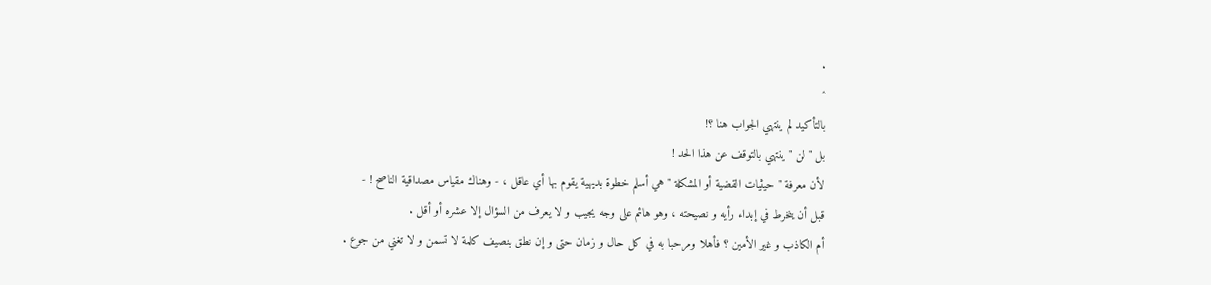.
^
بالتأكيد لم ينتهي الجواب هنا ؟!
بل " لن " ينتهي بالتوقف عن هذا الحد !
لأن معرفة " حيثيات القضية أو المشكلة " هي أسلم خطوة بديهية يقوم بها أي عاقل ، - وهناك مقياس مصداقية الناصح ! -
قبل أن ينخرط في إبداء رأيه و نصيحته ، وهو هائم على وجه يجيب و لا يعرف من السؤال إلا عشره أو أقل .
أم الكاذب و غير الأمين ؟ فأهلا ومرحبا به في كل حال و زمان حتى و إن نطق بنصيف كلمة لا تسمن و لا تغني من جوع .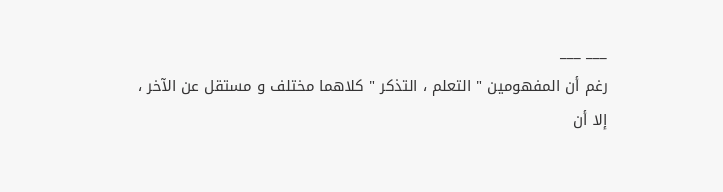___ ___
رغم أن المفهومين " التعلم ، التذكر " كلاهما مختلف و مستقل عن الآخر ،
إلا أن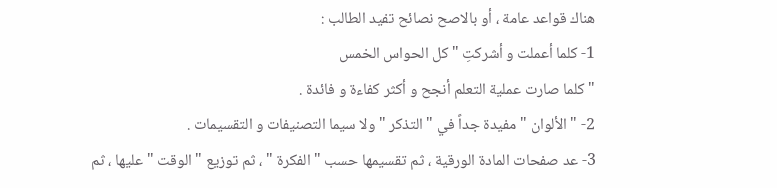هناك قواعد عامة ، أو بالاصح نصائح تفيد الطالب :
1- كلما أعملت و أشركتِ " كل الحواس الخمس
" كلما صارت عملية التعلم أنجح و أكثر كفاءة و فائدة .
2- " الألوان " مفيدة جداً في " التذكر " ولا سيما التصنيفات و التقسيمات .
3- عد صفحات المادة الورقية ، ثم تقسيمها حسب " الفكرة " ، ثم توزيع " الوقت " عليها ، ثم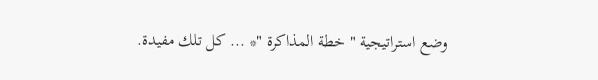وضع استراتيجية " خطة المذاكرة "* ... كل تلك مفيدة.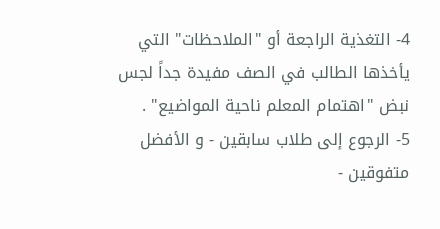4- التغذية الراجعة أو "الملاحظات" التي يأخذها الطالب في الصف مفيدة جداً لجس نبض "اهتمام المعلم ناحية المواضيع" .
5- الرجوع إلى طلاب سابقين - و الأفضل متفوقين -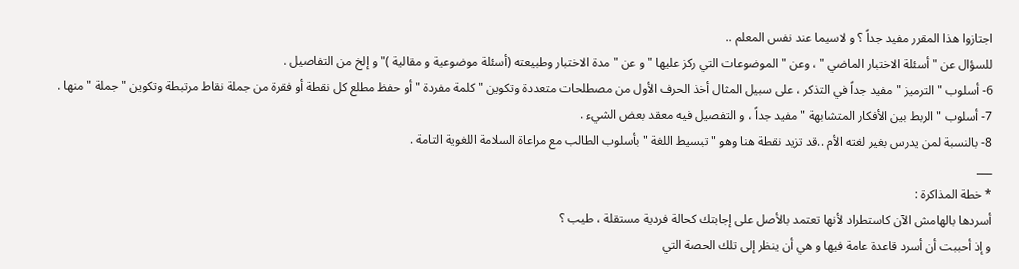اجتازوا هذا المقرر مفيد جداً ؟ و لاسيما عند نفس المعلم ..
للسؤال عن " أسئلة الاختبار الماضي " ، وعن " الموضوعات التي ركز عليها " و عن " مدة الاختبار وطبيعته (أسئلة موضوعية و مقالية )" و إلخ من التفاصيل .
6- أسلوب " الترميز " مفيد جداً في التذكر ، على سبيل المثال أخذ الحرف الأول من مصطلحات متعددة وتكوين " كلمة مفردة " أو حفظ مطلع كل نقطة أو فقرة من جملة نقاط مرتبطة وتكوين " جملة " منها .
7- أسلوب " الربط بين الأفكار المتشابهة " مفيد جداً ، و التفصيل فيه معقد بعض الشيء .
8- بالنسبة لمن يدرس بغير لغته الأم ..قد تزيد نقطة هنا وهو " تبسيط اللغة " بأسلوب الطالب مع مراعاة السلامة اللغوية التامة .
___
* خطة المذاكرة :
أسردها بالهامش الآن كاستطراد لأنها تعتمد بالأصل على إجابتك كحالة فردية مستقلة ، طيب ؟
و إذ أحببت أن أسرد قاعدة عامة فيها و هي أن ينظر إلى تلك الحصة التي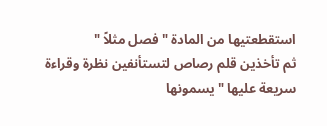استقطعتيها من المادة " فصل مثلاً "
ثم تأخذين قلم رصاص لتستأنفين نظرة وقراءة سريعة عليها " يسمونها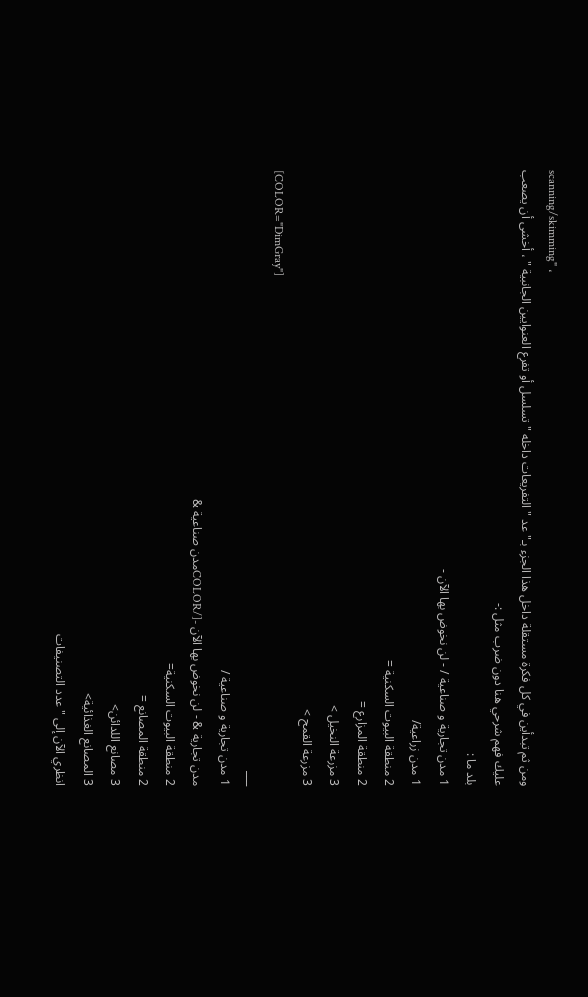scanning/skimming" ،
ومن ثم تبدأين في كل فكرة مستقلة داخل هذا الجزء بـ" عد " التفريعات داخله " تسلسل أو تفرع العنوايين الجانبية " ، أخشى أن يصعب عليك فهم شرحي هنا دون ضرب مثل :-
بلد ما :
1 مدن تجارية و صناعية / - لن نخوض بها الآن -
1 مدن زراعية/
2 منطقة البيوت السكنية =
2 منطقة المزارع =
3 مزرعة النخيل >
3 مزرعة القمح >
[COLOR="DimGray"]
___
1 مدن تجارية و صناعية /
مدن تجارية & - لن نخوض بها الآن -[/COLORمدن صناعية &
2 منطقة البيوت السكنية=
2 منطقة المصانع =
3 مصانع اللدائن>
3 المصانع الغذائية>
انظري الآن إلى " عدد التصنيفات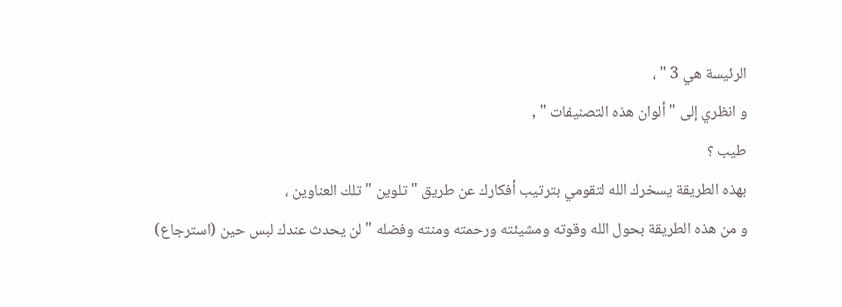الرئيسة هي 3 " ،
و انظري إلى " ألوان هذه التصنيفات " ,
طيب ؟
بهذه الطريقة يسخرك الله لتقومي بترتيب أفكارك عن طريق " تلوين " تلك العناوين ،
و من هذه الطريقة بحول الله وقوته ومشيئته ورحمته ومنته وفضله " لن يحدث عندك لبس حين (استرجاع)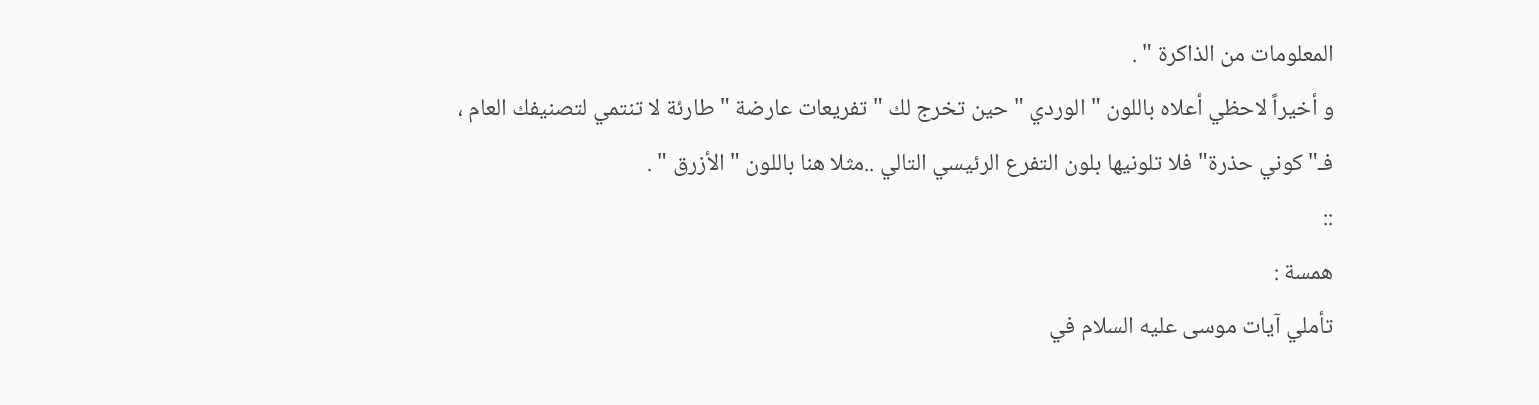المعلومات من الذاكرة " .
و أخيراً لاحظي أعلاه باللون " الوردي " حين تخرج لك " تفريعات عارضة " طارئة لا تنتمي لتصنيفك العام ،
فـ" كوني حذرة" فلا تلونيها بلون التفرع الرئيسي التالي ..مثلا هنا باللون " الأزرق " .
::
همسة :
تأملي آيات موسى عليه السلام في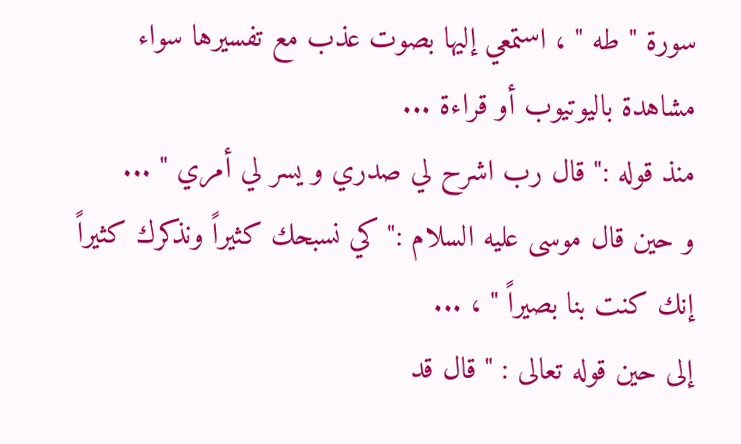سورة " طه " ، استمعي إليها بصوت عذب مع تفسيرها سواء مشاهدة باليوتيوب أو قراءة ...
منذ قوله :" قال رب اشرح لي صدري و يسر لي أمري " ...
و حين قال موسى عليه السلام :" كي نسبحك كثيراً ونذكرك كثيراً إنك كنت بنا بصيراً " ، ...
إلى حين قوله تعالى : " قال قد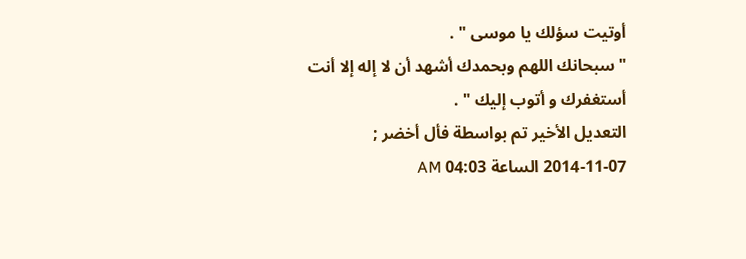أوتيت سؤلك يا موسى " .
" سبحانك اللهم وبحمدك أشهد أن لا إله إلا أنت أستغفرك و أتوب إليك " .
التعديل الأخير تم بواسطة فأل أخضر ; 07-11-2014 الساعة 04:03 AM